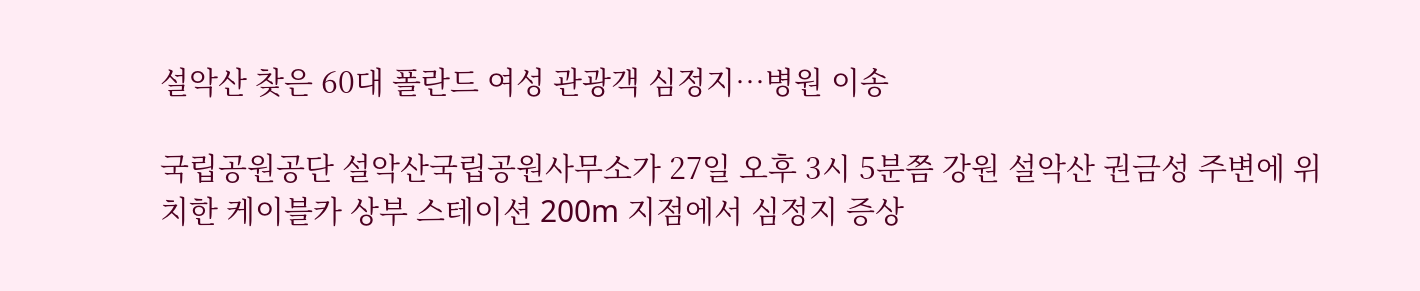설악산 찾은 60대 폴란드 여성 관광객 심정지…병원 이송

국립공원공단 설악산국립공원사무소가 27일 오후 3시 5분쯤 강원 설악산 권금성 주변에 위치한 케이블카 상부 스테이션 200m 지점에서 심정지 증상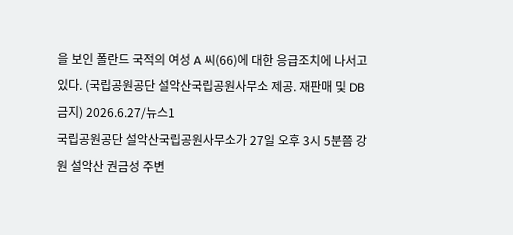을 보인 폴란드 국적의 여성 A 씨(66)에 대한 응급조치에 나서고 있다. (국립공원공단 설악산국립공원사무소 제공. 재판매 및 DB금지) 2026.6.27/뉴스1
국립공원공단 설악산국립공원사무소가 27일 오후 3시 5분쯤 강원 설악산 권금성 주변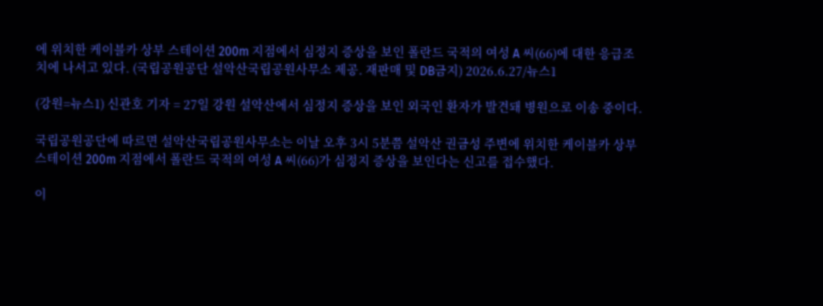에 위치한 케이블카 상부 스테이션 200m 지점에서 심정지 증상을 보인 폴란드 국적의 여성 A 씨(66)에 대한 응급조치에 나서고 있다. (국립공원공단 설악산국립공원사무소 제공. 재판매 및 DB금지) 2026.6.27/뉴스1

(강원=뉴스1) 신관호 기자 = 27일 강원 설악산에서 심정지 증상을 보인 외국인 환자가 발견돼 병원으로 이송 중이다.

국립공원공단에 따르면 설악산국립공원사무소는 이날 오후 3시 5분쯤 설악산 권금성 주변에 위치한 케이블카 상부 스테이션 200m 지점에서 폴란드 국적의 여성 A 씨(66)가 심정지 증상을 보인다는 신고를 접수했다.

이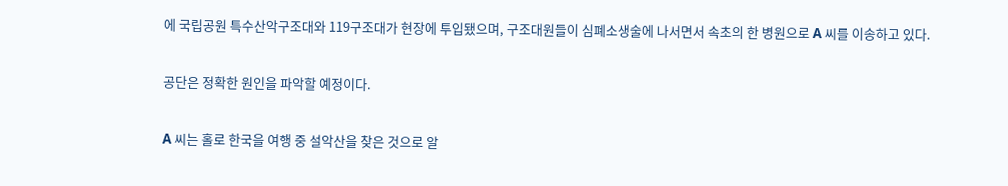에 국립공원 특수산악구조대와 119구조대가 현장에 투입됐으며, 구조대원들이 심폐소생술에 나서면서 속초의 한 병원으로 A 씨를 이송하고 있다.

공단은 정확한 원인을 파악할 예정이다.

A 씨는 홀로 한국을 여행 중 설악산을 찾은 것으로 알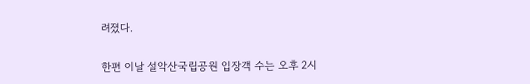려졌다.

한편 이날 설악산국립공원 입장객 수는 오후 2시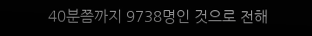40분쯤까지 9738명인 것으로 전해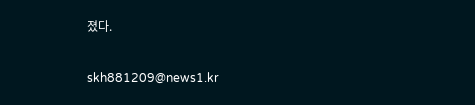졌다.

skh881209@news1.kr